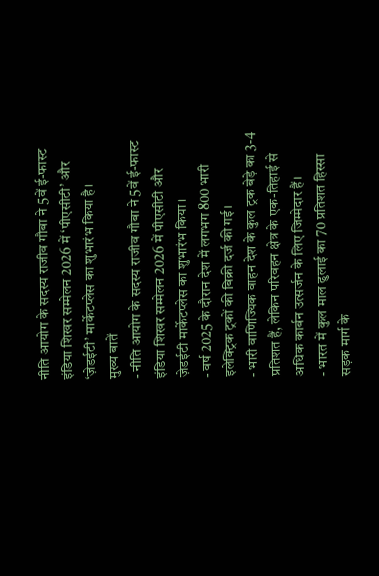नीति आयोग के सदस्य राजीव गौबा ने 5वें ई-फास्ट इंडिया शिखर सम्मेलन 2026 में ‘पीएसीटी’ और ‘ज़ेडईटी’ मार्केटप्लेस का शुभारंभ किया है।
मुख्य बातें
- नीति आयोग के सदस्य राजीव गौबा ने 5वें ई-फास्ट इंडिया शिखर सम्मेलन 2026 में पीएसीटी और ज़ेडईटी मार्केटप्लेस का शुभारंभ किया।
- वर्ष 2025 के दौरान देश में लगभग 800 भारी इलेक्ट्रिक ट्रकों की बिक्री दर्ज की गई।
- भारी वाणिज्यिक वाहन देश के कुल ट्रक बेड़े का 3-4 प्रतिशत हैं, लेकिन परिवहन क्षेत्र के एक-तिहाई से अधिक कार्बन उत्सर्जन के लिए जिम्मेदार हैं।
- भारत में कुल माल ढुलाई का 70 प्रतिशत हिस्सा सड़क मार्ग के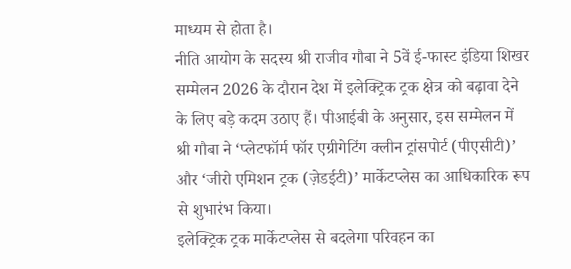माध्यम से होता है।
नीति आयोग के सदस्य श्री राजीव गौबा ने 5वें ई-फास्ट इंडिया शिखर सम्मेलन 2026 के दौरान देश में इलेक्ट्रिक ट्रक क्षेत्र को बढ़ावा देने के लिए बड़े कदम उठाए हैं। पीआईबी के अनुसार, इस सम्मेलन में श्री गौबा ने ‘प्लेटफॉर्म फॉर एग्रीगेटिंग क्लीन ट्रांसपोर्ट (पीएसीटी)’ और ‘जीरो एमिशन ट्रक (ज़ेडईटी)’ मार्केटप्लेस का आधिकारिक रूप से शुभारंभ किया।
इलेक्ट्रिक ट्रक मार्केटप्लेस से बदलेगा परिवहन का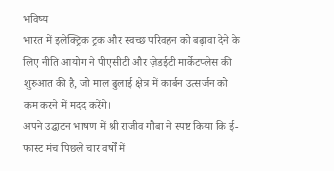भविष्य
भारत में इलेक्ट्रिक ट्रक और स्वच्छ परिवहन को बढ़ावा देने के लिए नीति आयोग ने पीएसीटी और ज़ेडईटी मार्केटप्लेस की शुरुआत की है, जो माल ढुलाई क्षेत्र में कार्बन उत्सर्जन को कम करने में मदद करेंगे।
अपने उद्घाटन भाषण में श्री राजीव गौबा ने स्पष्ट किया कि ई-फास्ट मंच पिछले चार वर्षों में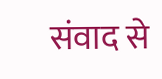संवाद से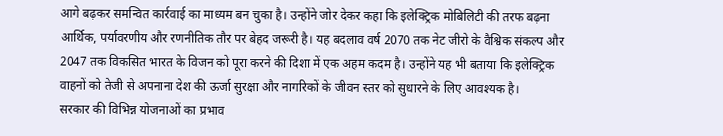आगे बढ़कर समन्वित कार्रवाई का माध्यम बन चुका है। उन्होंने जोर देकर कहा कि इलेक्ट्रिक मोबिलिटी की तरफ बढ़ना आर्थिक, पर्यावरणीय और रणनीतिक तौर पर बेहद जरूरी है। यह बदलाव वर्ष 2070 तक नेट जीरो के वैश्विक संकल्प और 2047 तक विकसित भारत के विजन को पूरा करने की दिशा में एक अहम कदम है। उन्होंने यह भी बताया कि इलेक्ट्रिक वाहनों को तेजी से अपनाना देश की ऊर्जा सुरक्षा और नागरिकों के जीवन स्तर को सुधारने के लिए आवश्यक है।
सरकार की विभिन्न योजनाओं का प्रभाव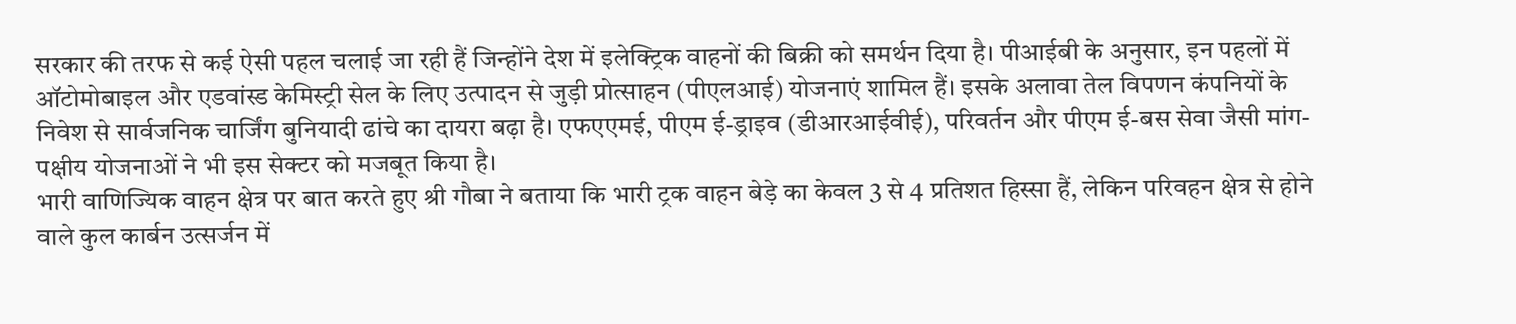सरकार की तरफ से कई ऐसी पहल चलाई जा रही हैं जिन्होंने देश में इलेक्ट्रिक वाहनों की बिक्री को समर्थन दिया है। पीआईबी के अनुसार, इन पहलों में ऑटोमोबाइल और एडवांस्ड केमिस्ट्री सेल के लिए उत्पादन से जुड़ी प्रोत्साहन (पीएलआई) योजनाएं शामिल हैं। इसके अलावा तेल विपणन कंपनियों के निवेश से सार्वजनिक चार्जिंग बुनियादी ढांचे का दायरा बढ़ा है। एफएएमई, पीएम ई-ड्राइव (डीआरआईवीई), परिवर्तन और पीएम ई-बस सेवा जैसी मांग-पक्षीय योजनाओं ने भी इस सेक्टर को मजबूत किया है।
भारी वाणिज्यिक वाहन क्षेत्र पर बात करते हुए श्री गौबा ने बताया कि भारी ट्रक वाहन बेड़े का केवल 3 से 4 प्रतिशत हिस्सा हैं, लेकिन परिवहन क्षेत्र से होने वाले कुल कार्बन उत्सर्जन में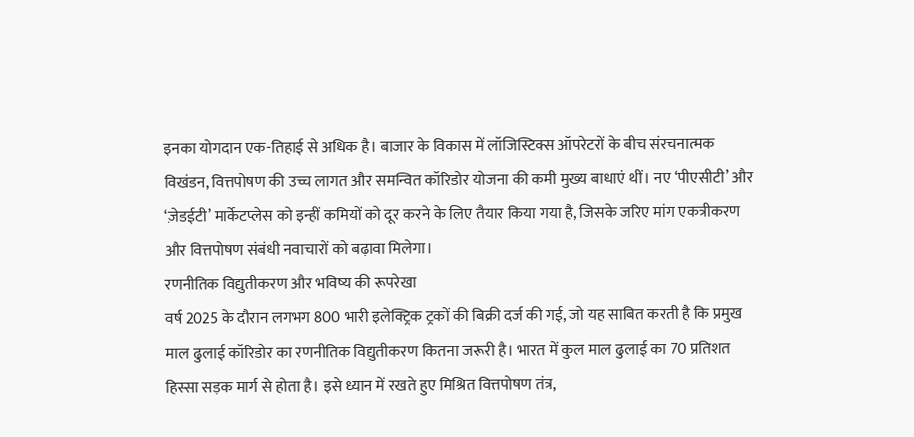इनका योगदान एक-तिहाई से अधिक है। बाजार के विकास में लॉजिस्टिक्स ऑपरेटरों के बीच संरचनात्मक विखंडन, वित्तपोषण की उच्च लागत और समन्वित कॉरिडोर योजना की कमी मुख्य बाधाएं थीं। नए ‘पीएसीटी’ और ‘ज़ेडईटी’ मार्केटप्लेस को इन्हीं कमियों को दूर करने के लिए तैयार किया गया है, जिसके जरिए मांग एकत्रीकरण और वित्तपोषण संबंधी नवाचारों को बढ़ावा मिलेगा।
रणनीतिक विद्युतीकरण और भविष्य की रूपरेखा
वर्ष 2025 के दौरान लगभग 800 भारी इलेक्ट्रिक ट्रकों की बिक्री दर्ज की गई, जो यह साबित करती है कि प्रमुख माल ढुलाई कॉरिडोर का रणनीतिक विद्युतीकरण कितना जरूरी है। भारत में कुल माल ढुलाई का 70 प्रतिशत हिस्सा सड़क मार्ग से होता है। इसे ध्यान में रखते हुए मिश्रित वित्तपोषण तंत्र,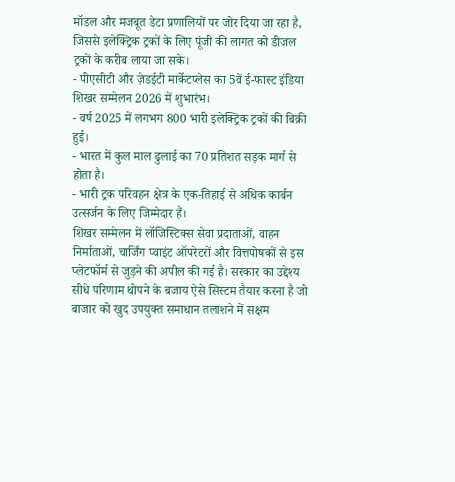मॉडल और मजबूत डेटा प्रणालियों पर जोर दिया जा रहा है, जिससे इलेक्ट्रिक ट्रकों के लिए पूंजी की लागत को डीजल ट्रकों के करीब लाया जा सके।
- पीएसीटी और ज़ेडईटी मार्केटप्लेस का 5वें ई-फास्ट इंडिया शिखर सम्मेलन 2026 में शुभारंभ।
- वर्ष 2025 में लगभग 800 भारी इलेक्ट्रिक ट्रकों की बिक्री हुई।
- भारत में कुल माल ढुलाई का 70 प्रतिशत सड़क मार्ग से होता है।
- भारी ट्रक परिवहन क्षेत्र के एक-तिहाई से अधिक कार्बन उत्सर्जन के लिए जिम्मेदार हैं।
शिखर सम्मेलन में लॉजिस्टिक्स सेवा प्रदाताओं, वाहन निर्माताओं, चार्जिंग प्वाइंट ऑपरेटरों और वित्तपोषकों से इस प्लेटफॉर्म से जुड़ने की अपील की गई है। सरकार का उद्देश्य सीधे परिणाम थोपने के बजाय ऐसे सिस्टम तैयार करना है जो बाजार को खुद उपयुक्त समाधान तलाशने में सक्षम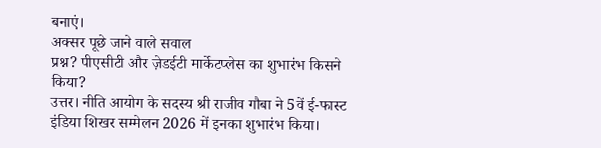बनाएं।
अक्सर पूछे जाने वाले सवाल
प्रश्न? पीएसीटी और ज़ेडईटी मार्केटप्लेस का शुभारंभ किसने किया?
उत्तर। नीति आयोग के सदस्य श्री राजीव गौबा ने 5वें ई-फास्ट इंडिया शिखर सम्मेलन 2026 में इनका शुभारंभ किया।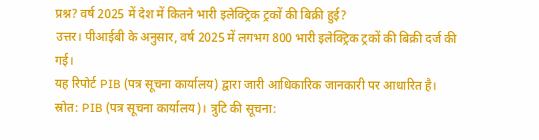प्रश्न? वर्ष 2025 में देश में कितने भारी इलेक्ट्रिक ट्रकों की बिक्री हुई?
उत्तर। पीआईबी के अनुसार, वर्ष 2025 में लगभग 800 भारी इलेक्ट्रिक ट्रकों की बिक्री दर्ज की गई।
यह रिपोर्ट PIB (पत्र सूचना कार्यालय) द्वारा जारी आधिकारिक जानकारी पर आधारित है। स्रोत: PIB (पत्र सूचना कार्यालय)। त्रुटि की सूचना: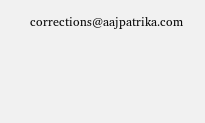corrections@aajpatrika.com